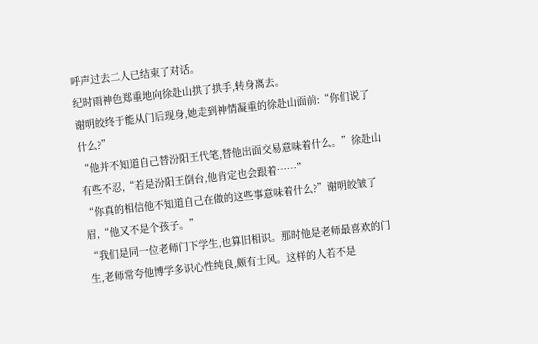呼声过去二人已结束了对话。
纪时雨神色郑重地向徐赴山拱了拱手,转身离去。
谢明皎终于能从门后现身,她走到神情凝重的徐赴山面前:“你们说了什么?”
“他并不知道自己替汾阳王代笔,替他出面交易意味着什么。”徐赴山有些不忍,“若是汾阳王倒台,他肯定也会跟着……”
“你真的相信他不知道自己在做的这些事意味着什么?”谢明皎皱了眉,“他又不是个孩子。”
“我们是同一位老师门下学生,也算旧相识。那时他是老师最喜欢的门生,老师常夸他博学多识心性纯良,颇有士风。这样的人若不是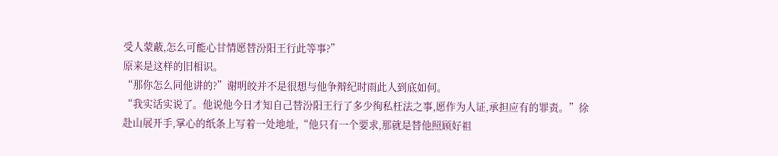受人蒙蔽,怎么可能心甘情愿替汾阳王行此等事?”
原来是这样的旧相识。
“那你怎么同他讲的?”谢明皎并不是很想与他争辩纪时雨此人到底如何。
“我实话实说了。他说他今日才知自己替汾阳王行了多少徇私枉法之事,愿作为人证,承担应有的罪责。”徐赴山展开手,掌心的纸条上写着一处地址,“他只有一个要求,那就是替他照顾好祖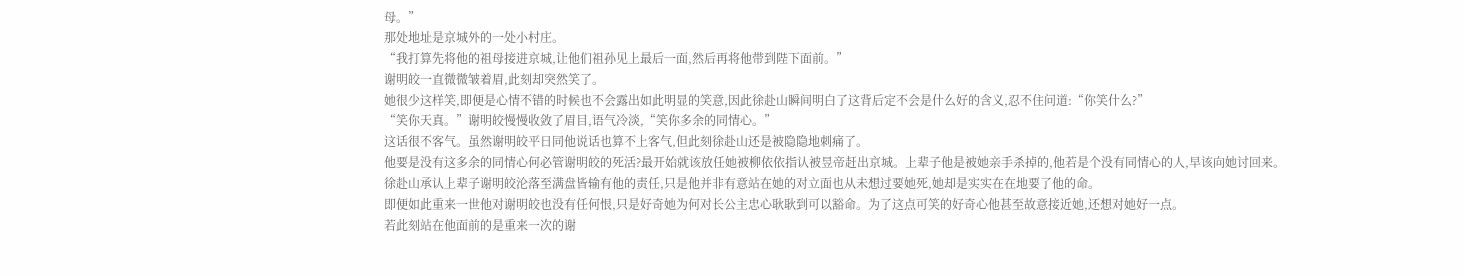母。”
那处地址是京城外的一处小村庄。
“我打算先将他的祖母接进京城,让他们祖孙见上最后一面,然后再将他带到陛下面前。”
谢明皎一直微微皱着眉,此刻却突然笑了。
她很少这样笑,即便是心情不错的时候也不会露出如此明显的笑意,因此徐赴山瞬间明白了这背后定不会是什么好的含义,忍不住问道:“你笑什么?”
“笑你天真。”谢明皎慢慢收敛了眉目,语气冷淡,“笑你多余的同情心。”
这话很不客气。虽然谢明皎平日同他说话也算不上客气,但此刻徐赴山还是被隐隐地刺痛了。
他要是没有这多余的同情心何必管谢明皎的死活?最开始就该放任她被柳依依指认被昱帝赶出京城。上辈子他是被她亲手杀掉的,他若是个没有同情心的人,早该向她讨回来。
徐赴山承认上辈子谢明皎沦落至满盘皆输有他的责任,只是他并非有意站在她的对立面也从未想过要她死,她却是实实在在地要了他的命。
即便如此重来一世他对谢明皎也没有任何恨,只是好奇她为何对长公主忠心耿耿到可以豁命。为了这点可笑的好奇心他甚至故意接近她,还想对她好一点。
若此刻站在他面前的是重来一次的谢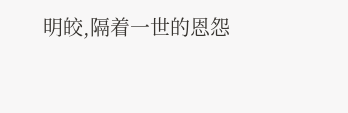明皎,隔着一世的恩怨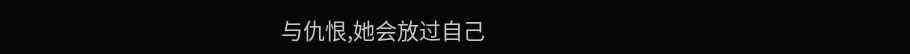与仇恨,她会放过自己